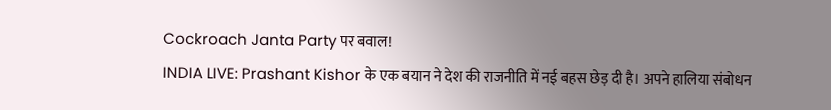Cockroach Janta Party पर बवाल!
INDIA LIVE: Prashant Kishor के एक बयान ने देश की राजनीति में नई बहस छेड़ दी है। अपने हालिया संबोधन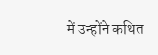में उन्होंने कथित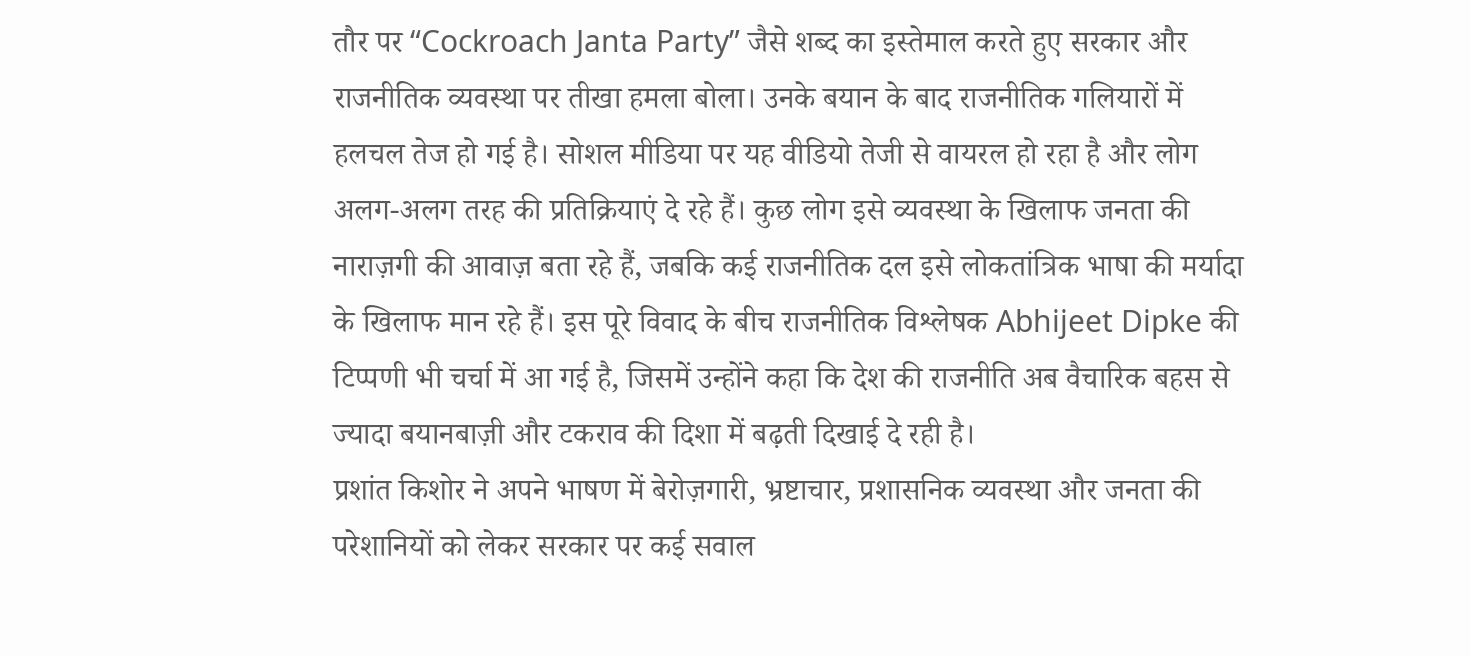तौर पर “Cockroach Janta Party” जैसे शब्द का इस्तेमाल करते हुए सरकार और राजनीतिक व्यवस्था पर तीखा हमला बोला। उनके बयान के बाद राजनीतिक गलियारों में हलचल तेज हो गई है। सोशल मीडिया पर यह वीडियो तेजी से वायरल हो रहा है और लोग अलग-अलग तरह की प्रतिक्रियाएं दे रहे हैं। कुछ लोग इसे व्यवस्था के खिलाफ जनता की नाराज़गी की आवाज़ बता रहे हैं, जबकि कई राजनीतिक दल इसे लोकतांत्रिक भाषा की मर्यादा के खिलाफ मान रहे हैं। इस पूरे विवाद के बीच राजनीतिक विश्लेषक Abhijeet Dipke की टिप्पणी भी चर्चा में आ गई है, जिसमें उन्होंने कहा कि देश की राजनीति अब वैचारिक बहस से ज्यादा बयानबाज़ी और टकराव की दिशा में बढ़ती दिखाई दे रही है।
प्रशांत किशोर ने अपने भाषण में बेरोज़गारी, भ्रष्टाचार, प्रशासनिक व्यवस्था और जनता की परेशानियों को लेकर सरकार पर कई सवाल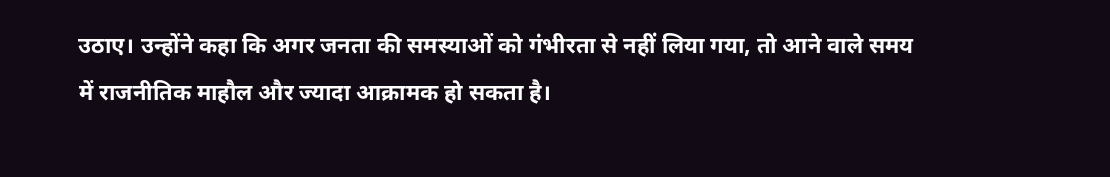उठाए। उन्होंने कहा कि अगर जनता की समस्याओं को गंभीरता से नहीं लिया गया, तो आने वाले समय में राजनीतिक माहौल और ज्यादा आक्रामक हो सकता है।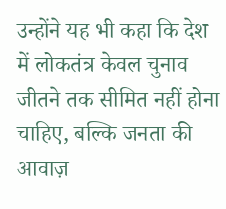उन्होंने यह भी कहा कि देश में लोकतंत्र केवल चुनाव जीतने तक सीमित नहीं होना चाहिए, बल्कि जनता की आवाज़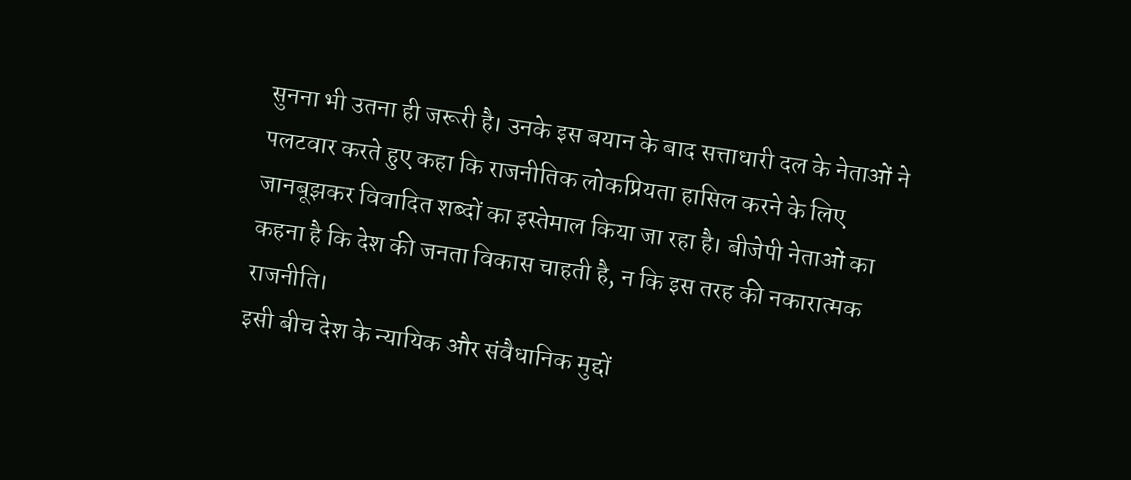सुनना भी उतना ही जरूरी है। उनके इस बयान के बाद सत्ताधारी दल के नेताओं ने पलटवार करते हुए कहा कि राजनीतिक लोकप्रियता हासिल करने के लिए जानबूझकर विवादित शब्दों का इस्तेमाल किया जा रहा है। बीजेपी नेताओं का कहना है कि देश की जनता विकास चाहती है, न कि इस तरह की नकारात्मक राजनीति।
इसी बीच देश के न्यायिक और संवैधानिक मुद्दों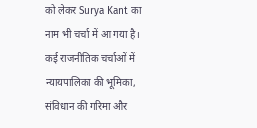को लेकर Surya Kant का नाम भी चर्चा में आ गया है। कई राजनीतिक चर्चाओं में न्यायपालिका की भूमिका, संविधान की गरिमा और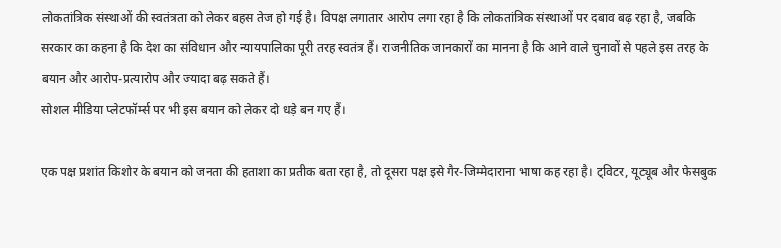लोकतांत्रिक संस्थाओं की स्वतंत्रता को लेकर बहस तेज हो गई है। विपक्ष लगातार आरोप लगा रहा है कि लोकतांत्रिक संस्थाओं पर दबाव बढ़ रहा है, जबकि सरकार का कहना है कि देश का संविधान और न्यायपालिका पूरी तरह स्वतंत्र हैं। राजनीतिक जानकारों का मानना है कि आने वाले चुनावों से पहले इस तरह के बयान और आरोप-प्रत्यारोप और ज्यादा बढ़ सकते हैं।
सोशल मीडिया प्लेटफॉर्म्स पर भी इस बयान को लेकर दो धड़े बन गए हैं।

एक पक्ष प्रशांत किशोर के बयान को जनता की हताशा का प्रतीक बता रहा है, तो दूसरा पक्ष इसे गैर-जिम्मेदाराना भाषा कह रहा है। ट्विटर, यूट्यूब और फेसबुक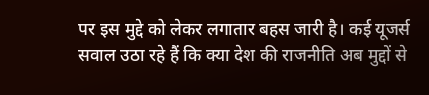पर इस मुद्दे को लेकर लगातार बहस जारी है। कई यूजर्स सवाल उठा रहे हैं कि क्या देश की राजनीति अब मुद्दों से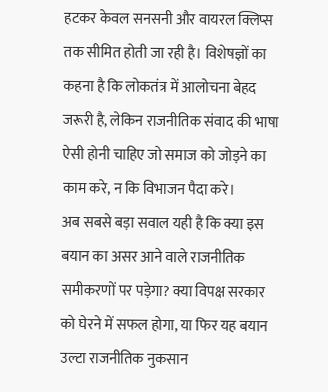हटकर केवल सनसनी और वायरल क्लिप्स तक सीमित होती जा रही है। विशेषज्ञों का कहना है कि लोकतंत्र में आलोचना बेहद जरूरी है, लेकिन राजनीतिक संवाद की भाषा ऐसी होनी चाहिए जो समाज को जोड़ने का काम करे, न कि विभाजन पैदा करे।
अब सबसे बड़ा सवाल यही है कि क्या इस बयान का असर आने वाले राजनीतिक समीकरणों पर पड़ेगा? क्या विपक्ष सरकार को घेरने में सफल होगा, या फिर यह बयान उल्टा राजनीतिक नुकसान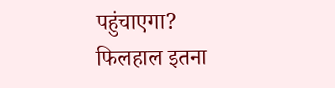पहुंचाएगा? फिलहाल इतना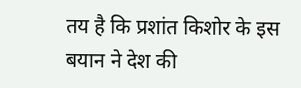तय है कि प्रशांत किशोर के इस बयान ने देश की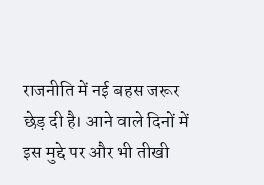राजनीति में नई बहस जरूर छेड़ दी है। आने वाले दिनों में इस मुद्दे पर और भी तीखी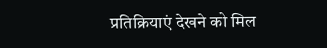प्रतिक्रियाएं देखने को मिल